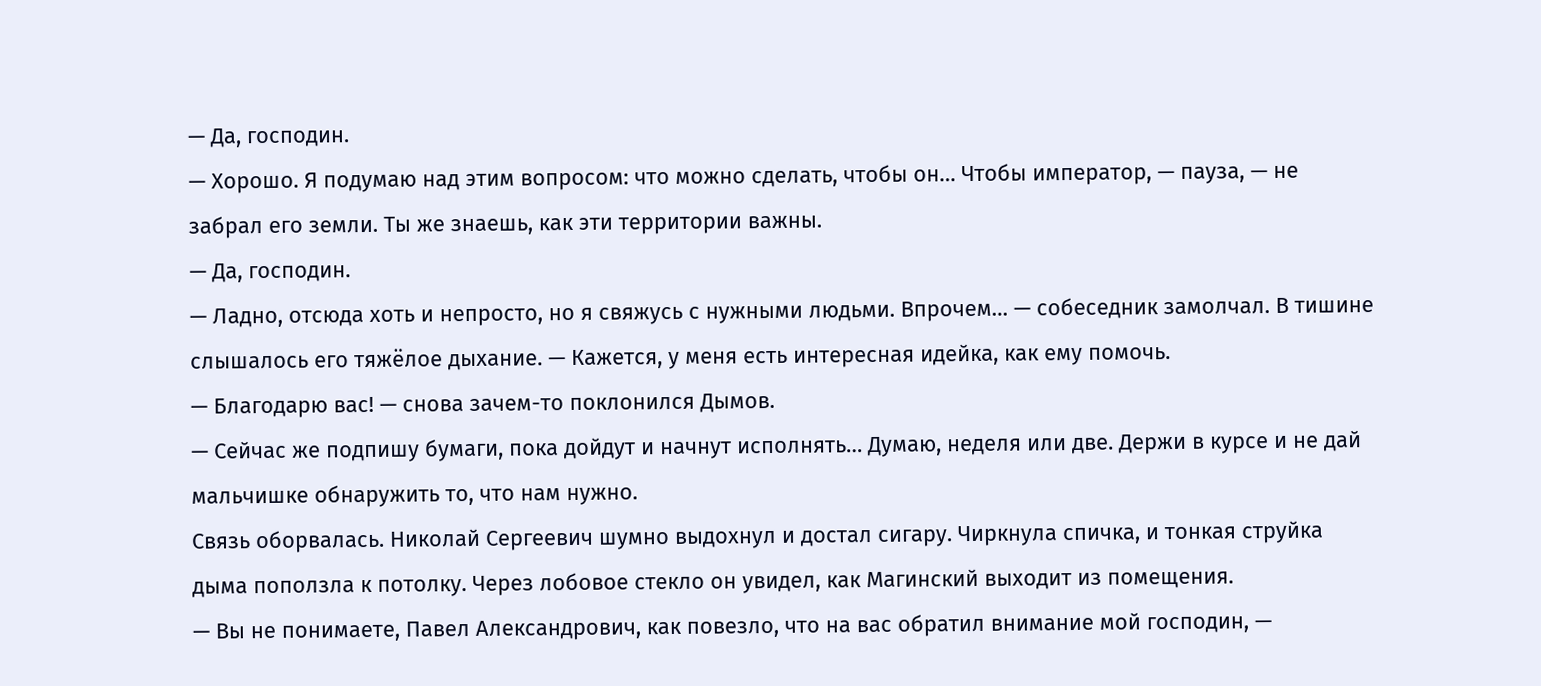— Да, господин.
— Хорошо. Я подумаю над этим вопросом: что можно сделать, чтобы он… Чтобы император, — пауза, — не забрал его земли. Ты же знаешь, как эти территории важны.
— Да, господин.
— Ладно, отсюда хоть и непросто, но я свяжусь с нужными людьми. Впрочем… — собеседник замолчал. В тишине слышалось его тяжёлое дыхание. — Кажется, у меня есть интересная идейка, как ему помочь.
— Благодарю вас! — снова зачем-то поклонился Дымов.
— Сейчас же подпишу бумаги, пока дойдут и начнут исполнять… Думаю, неделя или две. Держи в курсе и не дай мальчишке обнаружить то, что нам нужно.
Связь оборвалась. Николай Сергеевич шумно выдохнул и достал сигару. Чиркнула спичка, и тонкая струйка дыма поползла к потолку. Через лобовое стекло он увидел, как Магинский выходит из помещения.
— Вы не понимаете, Павел Александрович, как повезло, что на вас обратил внимание мой господин, —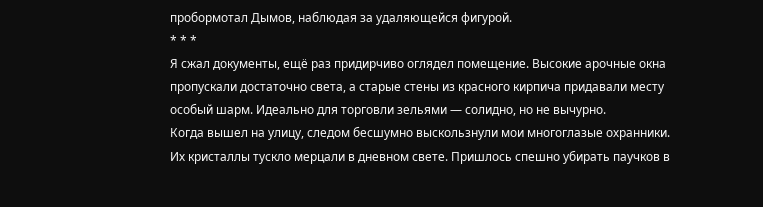пробормотал Дымов, наблюдая за удаляющейся фигурой.
* * *
Я сжал документы, ещё раз придирчиво оглядел помещение. Высокие арочные окна пропускали достаточно света, а старые стены из красного кирпича придавали месту особый шарм. Идеально для торговли зельями — солидно, но не вычурно.
Когда вышел на улицу, следом бесшумно выскользнули мои многоглазые охранники. Их кристаллы тускло мерцали в дневном свете. Пришлось спешно убирать паучков в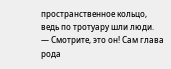пространственное кольцо, ведь по тротуару шли люди.
— Смотрите, это он! Сам глава рода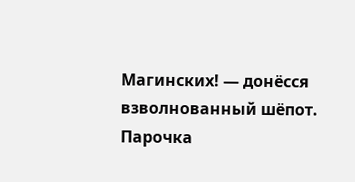Магинских! — донёсся взволнованный шёпот.
Парочка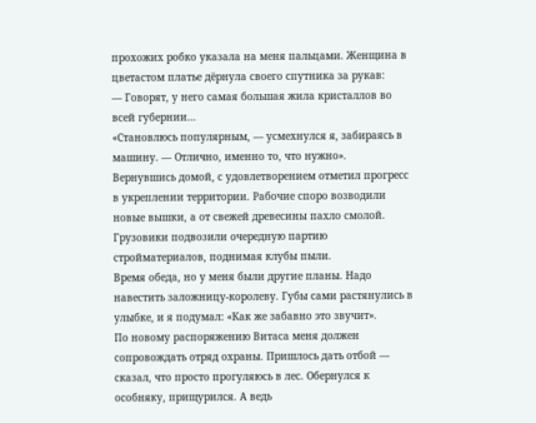прохожих робко указала на меня пальцами. Женщина в цветастом платье дёрнула своего спутника за рукав:
— Говорят, у него самая большая жила кристаллов во всей губернии…
«Становлюсь популярным, — усмехнулся я, забираясь в машину. — Отлично, именно то, что нужно».
Вернувшись домой, с удовлетворением отметил прогресс в укреплении территории. Рабочие споро возводили новые вышки, а от свежей древесины пахло смолой. Грузовики подвозили очередную партию стройматериалов, поднимая клубы пыли.
Время обеда, но у меня были другие планы. Надо навестить заложницу-королеву. Губы сами растянулись в улыбке, и я подумал: «Как же забавно это звучит».
По новому распоряжению Витаса меня должен сопровождать отряд охраны. Пришлось дать отбой — сказал, что просто прогуляюсь в лес. Обернулся к особняку, прищурился. А ведь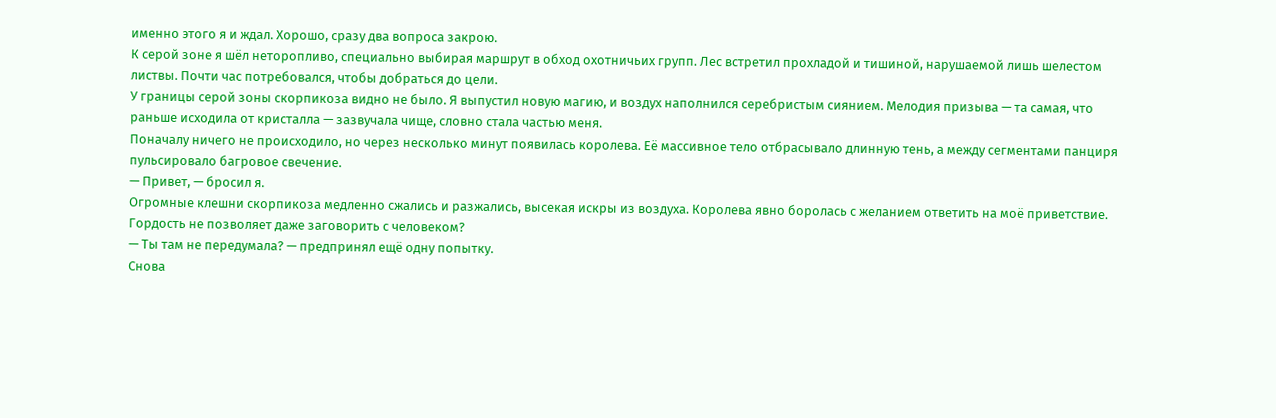именно этого я и ждал. Хорошо, сразу два вопроса закрою.
К серой зоне я шёл неторопливо, специально выбирая маршрут в обход охотничьих групп. Лес встретил прохладой и тишиной, нарушаемой лишь шелестом листвы. Почти час потребовался, чтобы добраться до цели.
У границы серой зоны скорпикоза видно не было. Я выпустил новую магию, и воздух наполнился серебристым сиянием. Мелодия призыва — та самая, что раньше исходила от кристалла — зазвучала чище, словно стала частью меня.
Поначалу ничего не происходило, но через несколько минут появилась королева. Её массивное тело отбрасывало длинную тень, а между сегментами панциря пульсировало багровое свечение.
— Привет, — бросил я.
Огромные клешни скорпикоза медленно сжались и разжались, высекая искры из воздуха. Королева явно боролась с желанием ответить на моё приветствие. Гордость не позволяет даже заговорить с человеком?
— Ты там не передумала? — предпринял ещё одну попытку.
Снова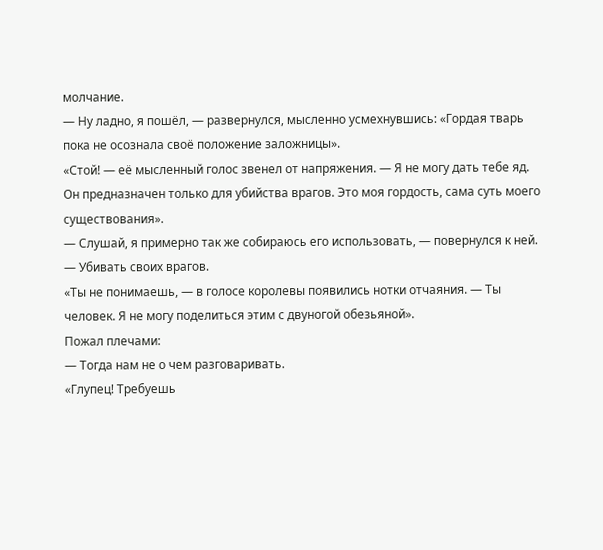молчание.
— Ну ладно, я пошёл, — развернулся, мысленно усмехнувшись: «Гордая тварь пока не осознала своё положение заложницы».
«Стой! — её мысленный голос звенел от напряжения. — Я не могу дать тебе яд. Он предназначен только для убийства врагов. Это моя гордость, сама суть моего существования».
— Слушай, я примерно так же собираюсь его использовать, — повернулся к ней. — Убивать своих врагов.
«Ты не понимаешь, — в голосе королевы появились нотки отчаяния. — Ты человек. Я не могу поделиться этим с двуногой обезьяной».
Пожал плечами:
— Тогда нам не о чем разговаривать.
«Глупец! Требуешь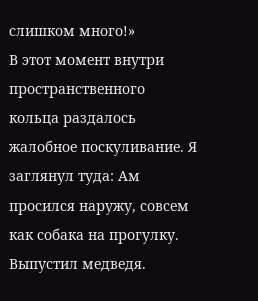слишком много!»
В этот момент внутри пространственного кольца раздалось жалобное поскуливание. Я заглянул туда: Ам просился наружу, совсем как собака на прогулку. Выпустил медведя.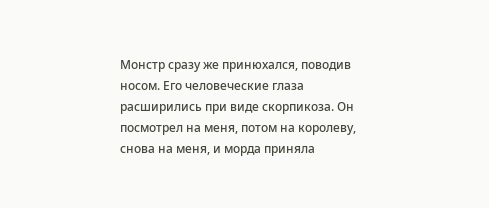Монстр сразу же принюхался, поводив носом. Его человеческие глаза расширились при виде скорпикоза. Он посмотрел на меня, потом на королеву, снова на меня, и морда приняла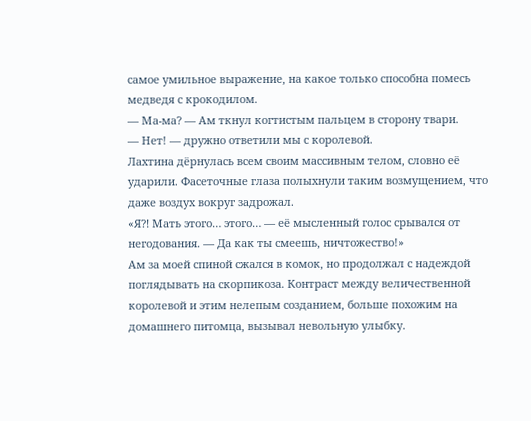самое умильное выражение, на какое только способна помесь медведя с крокодилом.
— Ма-ма? — Ам ткнул когтистым пальцем в сторону твари.
— Нет! — дружно ответили мы с королевой.
Лахтина дёрнулась всем своим массивным телом, словно её ударили. Фасеточные глаза полыхнули таким возмущением, что даже воздух вокруг задрожал.
«Я⁈ Мать этого… этого… — её мысленный голос срывался от негодования. — Да как ты смеешь, ничтожество!»
Ам за моей спиной сжался в комок, но продолжал с надеждой поглядывать на скорпикоза. Контраст между величественной королевой и этим нелепым созданием, больше похожим на домашнего питомца, вызывал невольную улыбку.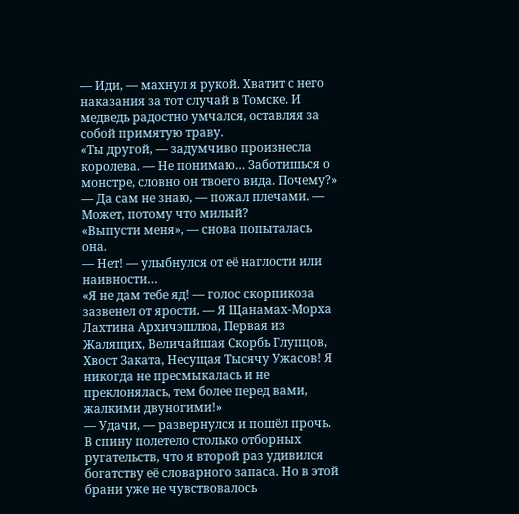— Иди, — махнул я рукой. Хватит с него наказания за тот случай в Томске. И медведь радостно умчался, оставляя за собой примятую траву.
«Ты другой, — задумчиво произнесла королева. — Не понимаю… Заботишься о монстре, словно он твоего вида. Почему?»
— Да сам не знаю, — пожал плечами. — Может, потому что милый?
«Выпусти меня», — снова попыталась она.
— Нет! — улыбнулся от её наглости или наивности…
«Я не дам тебе яд! — голос скорпикоза зазвенел от ярости. — Я Щанамах-Морха Лахтина Архичэшлюа, Первая из Жалящих, Величайшая Скорбь Глупцов, Хвост Заката, Несущая Тысячу Ужасов! Я никогда не пресмыкалась и не преклонялась, тем более перед вами, жалкими двуногими!»
— Удачи, — развернулся и пошёл прочь.
В спину полетело столько отборных ругательств, что я второй раз удивился богатству её словарного запаса. Но в этой брани уже не чувствовалось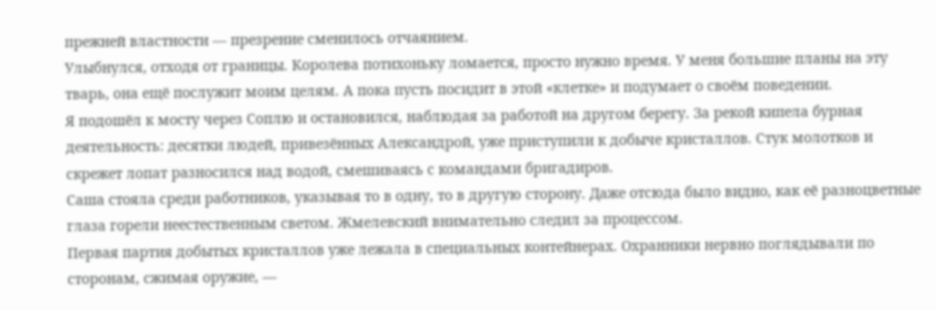прежней властности — презрение сменилось отчаянием.
Улыбнулся, отходя от границы. Королева потихоньку ломается, просто нужно время. У меня большие планы на эту тварь, она ещё послужит моим целям. А пока пусть посидит в этой «клетке» и подумает о своём поведении.
Я подошёл к мосту через Соплю и остановился, наблюдая за работой на другом берегу. За рекой кипела бурная деятельность: десятки людей, привезённых Александрой, уже приступили к добыче кристаллов. Стук молотков и скрежет лопат разносился над водой, смешиваясь с командами бригадиров.
Саша стояла среди работников, указывая то в одну, то в другую сторону. Даже отсюда было видно, как её разноцветные глаза горели неестественным светом. Жмелевский внимательно следил за процессом.
Первая партия добытых кристаллов уже лежала в специальных контейнерах. Охранники нервно поглядывали по сторонам, сжимая оружие, —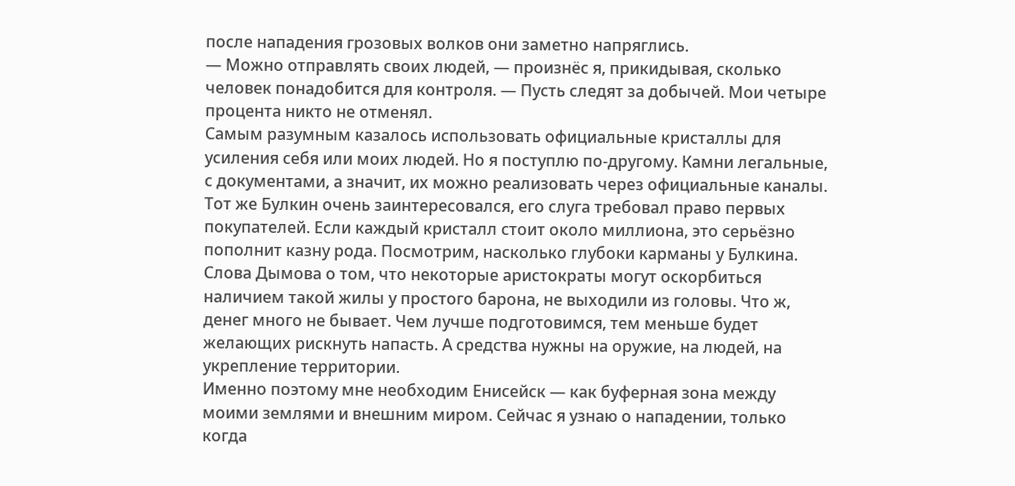после нападения грозовых волков они заметно напряглись.
— Можно отправлять своих людей, — произнёс я, прикидывая, сколько человек понадобится для контроля. — Пусть следят за добычей. Мои четыре процента никто не отменял.
Самым разумным казалось использовать официальные кристаллы для усиления себя или моих людей. Но я поступлю по-другому. Камни легальные, с документами, а значит, их можно реализовать через официальные каналы. Тот же Булкин очень заинтересовался, его слуга требовал право первых покупателей. Если каждый кристалл стоит около миллиона, это серьёзно пополнит казну рода. Посмотрим, насколько глубоки карманы у Булкина.
Слова Дымова о том, что некоторые аристократы могут оскорбиться наличием такой жилы у простого барона, не выходили из головы. Что ж, денег много не бывает. Чем лучше подготовимся, тем меньше будет желающих рискнуть напасть. А средства нужны на оружие, на людей, на укрепление территории.
Именно поэтому мне необходим Енисейск — как буферная зона между моими землями и внешним миром. Сейчас я узнаю о нападении, только когда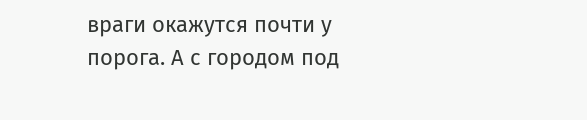враги окажутся почти у порога. А с городом под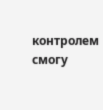контролем смогу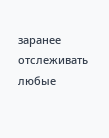заранее отслеживать любые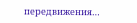передвижения…